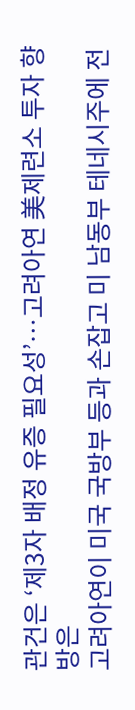관건은 ‘제3자 배정 유증 필요성’…고려아연 美제련소 투자 향방은
고려아연이 미국 국방부 등과 손잡고 미 남동부 테네시주에 전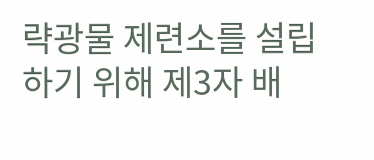략광물 제련소를 설립하기 위해 제3자 배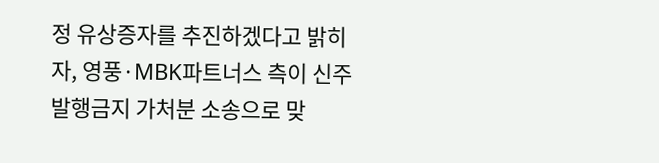정 유상증자를 추진하겠다고 밝히자, 영풍·MBK파트너스 측이 신주발행금지 가처분 소송으로 맞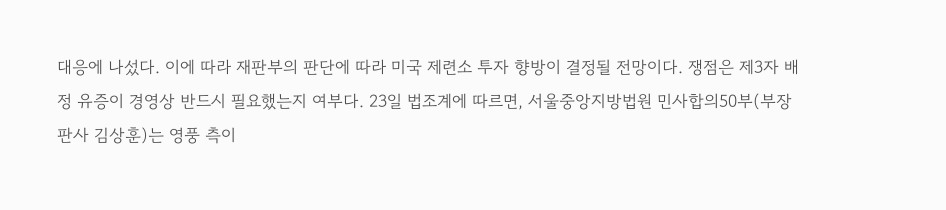대응에 나섰다. 이에 따라 재판부의 판단에 따라 미국 제련소 투자 향방이 결정될 전망이다. 쟁점은 제3자 배정 유증이 경영상 반드시 필요했는지 여부다. 23일 법조계에 따르면, 서울중앙지방법원 민사합의50부(부장판사 김상훈)는 영풍 측이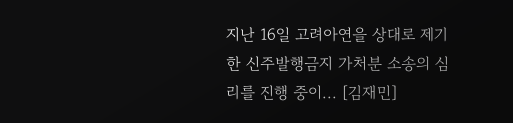지난 16일 고려아연을 상대로 제기한 신주발행금지 가처분 소송의 심리를 진행 중이... [김재민]